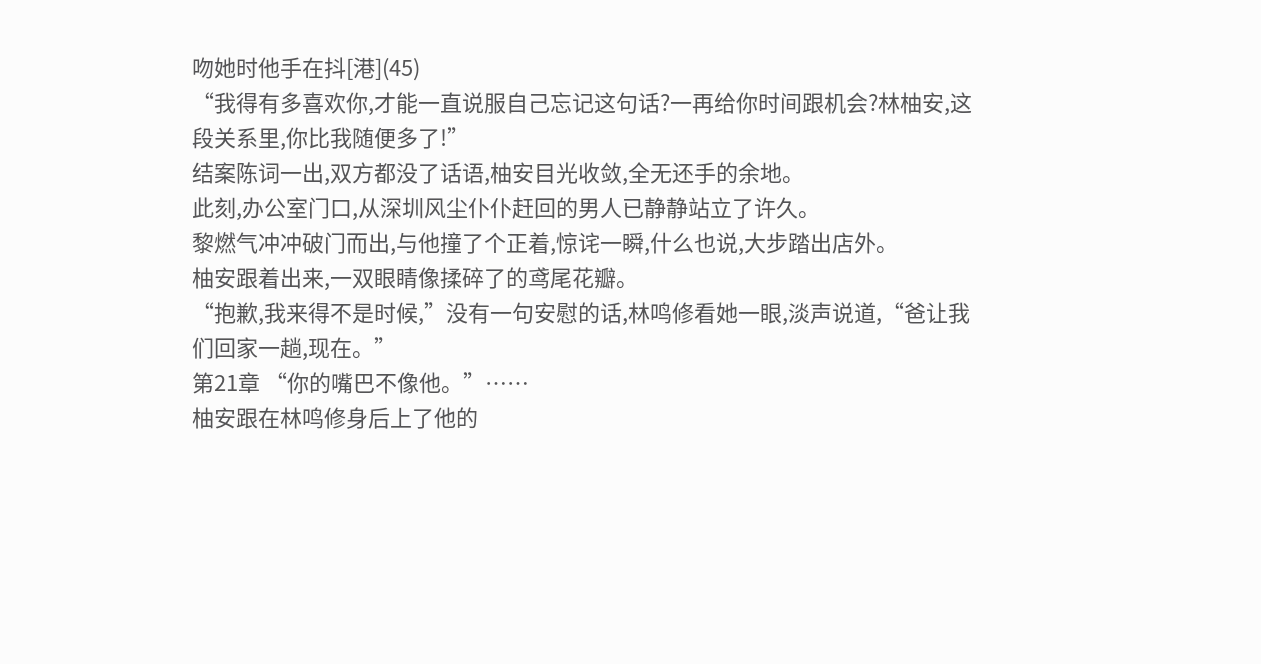吻她时他手在抖[港](45)
“我得有多喜欢你,才能一直说服自己忘记这句话?一再给你时间跟机会?林柚安,这段关系里,你比我随便多了!”
结案陈词一出,双方都没了话语,柚安目光收敛,全无还手的余地。
此刻,办公室门口,从深圳风尘仆仆赶回的男人已静静站立了许久。
黎燃气冲冲破门而出,与他撞了个正着,惊诧一瞬,什么也说,大步踏出店外。
柚安跟着出来,一双眼睛像揉碎了的鸢尾花瓣。
“抱歉,我来得不是时候,”没有一句安慰的话,林鸣修看她一眼,淡声说道,“爸让我们回家一趟,现在。”
第21章 “你的嘴巴不像他。”……
柚安跟在林鸣修身后上了他的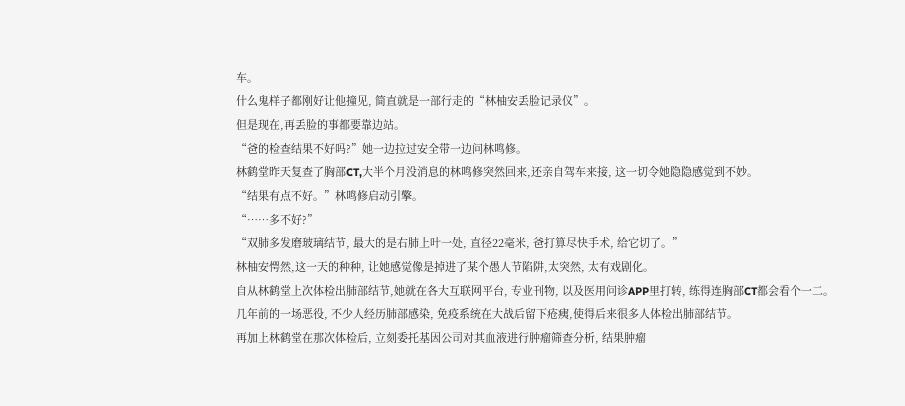车。
什么鬼样子都刚好让他撞见, 简直就是一部行走的“林柚安丢脸记录仪”。
但是现在,再丢脸的事都要靠边站。
“爸的检查结果不好吗?”她一边拉过安全带一边问林鸣修。
林鹤堂昨天复查了胸部CT,大半个月没消息的林鸣修突然回来,还亲自驾车来接, 这一切令她隐隐感觉到不妙。
“结果有点不好。”林鸣修启动引擎。
“……多不好?”
“双肺多发磨玻璃结节, 最大的是右肺上叶一处, 直径22毫米, 爸打算尽快手术, 给它切了。”
林柚安愕然,这一天的种种, 让她感觉像是掉进了某个愚人节陷阱,太突然, 太有戏剧化。
自从林鹤堂上次体检出肺部结节,她就在各大互联网平台, 专业刊物, 以及医用问诊APP里打转, 练得连胸部CT都会看个一二。
几年前的一场恶役, 不少人经历肺部感染, 免疫系统在大战后留下疮痍,使得后来很多人体检出肺部结节。
再加上林鹤堂在那次体检后, 立刻委托基因公司对其血液进行肿瘤筛查分析, 结果肿瘤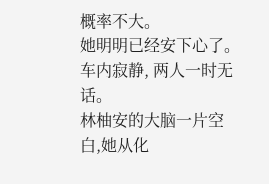概率不大。
她明明已经安下心了。
车内寂静, 两人一时无话。
林柚安的大脑一片空白,她从化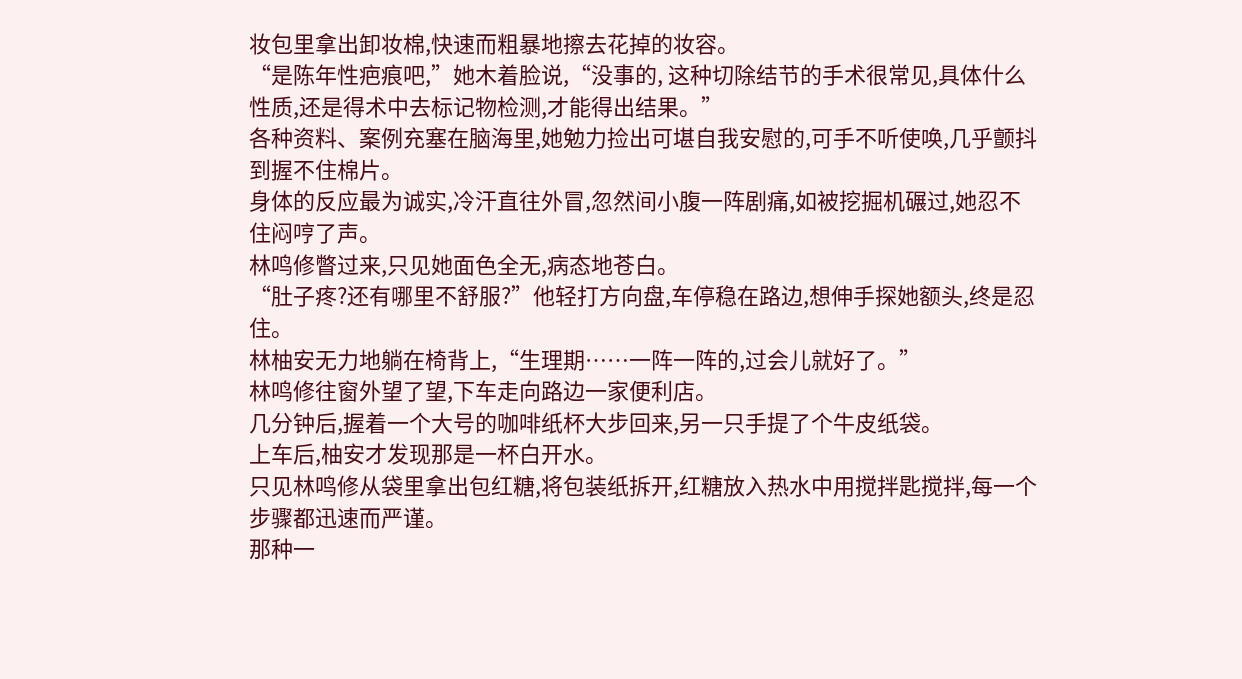妆包里拿出卸妆棉,快速而粗暴地擦去花掉的妆容。
“是陈年性疤痕吧,”她木着脸说,“没事的, 这种切除结节的手术很常见,具体什么性质,还是得术中去标记物检测,才能得出结果。”
各种资料、案例充塞在脑海里,她勉力捡出可堪自我安慰的,可手不听使唤,几乎颤抖到握不住棉片。
身体的反应最为诚实,冷汗直往外冒,忽然间小腹一阵剧痛,如被挖掘机碾过,她忍不住闷哼了声。
林鸣修瞥过来,只见她面色全无,病态地苍白。
“肚子疼?还有哪里不舒服?”他轻打方向盘,车停稳在路边,想伸手探她额头,终是忍住。
林柚安无力地躺在椅背上,“生理期……一阵一阵的,过会儿就好了。”
林鸣修往窗外望了望,下车走向路边一家便利店。
几分钟后,握着一个大号的咖啡纸杯大步回来,另一只手提了个牛皮纸袋。
上车后,柚安才发现那是一杯白开水。
只见林鸣修从袋里拿出包红糖,将包装纸拆开,红糖放入热水中用搅拌匙搅拌,每一个步骤都迅速而严谨。
那种一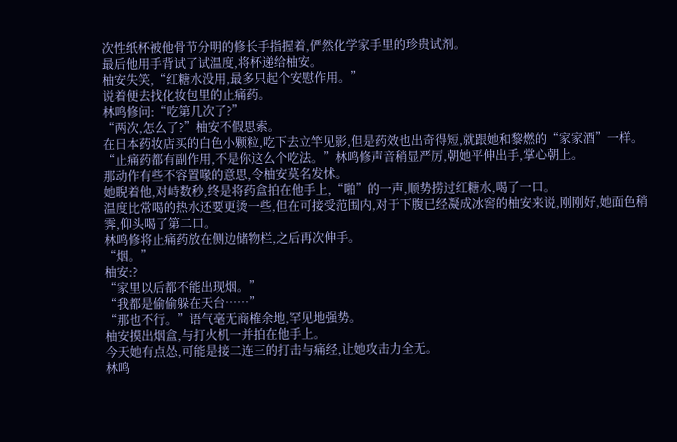次性纸杯被他骨节分明的修长手指握着,俨然化学家手里的珍贵试剂。
最后他用手背试了试温度,将杯递给柚安。
柚安失笑,“红糖水没用,最多只起个安慰作用。”
说着便去找化妆包里的止痛药。
林鸣修问:“吃第几次了?”
“两次,怎么了?”柚安不假思索。
在日本药妆店买的白色小颗粒,吃下去立竿见影,但是药效也出奇得短,就跟她和黎燃的“家家酒”一样。
“止痛药都有副作用,不是你这么个吃法。”林鸣修声音稍显严厉,朝她平伸出手,掌心朝上。
那动作有些不容置喙的意思,令柚安莫名发怵。
她睨着他,对峙数秒,终是将药盒拍在他手上,“啪”的一声,顺势捞过红糖水,喝了一口。
温度比常喝的热水还要更烫一些,但在可接受范围内,对于下腹已经凝成冰窖的柚安来说,刚刚好,她面色稍霁,仰头喝了第二口。
林鸣修将止痛药放在侧边储物栏,之后再次伸手。
“烟。”
柚安:?
“家里以后都不能出现烟。”
“我都是偷偷躲在天台……”
“那也不行。”语气毫无商榷余地,罕见地强势。
柚安摸出烟盒,与打火机一并拍在他手上。
今天她有点怂,可能是接二连三的打击与痛经,让她攻击力全无。
林鸣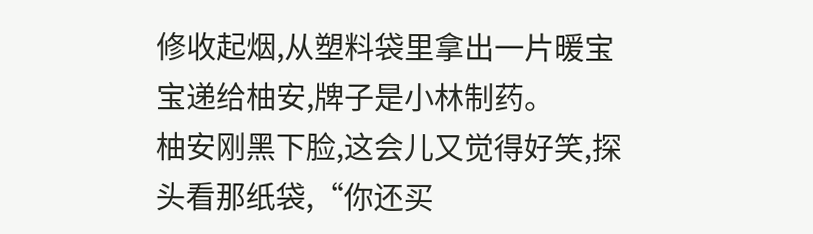修收起烟,从塑料袋里拿出一片暖宝宝递给柚安,牌子是小林制药。
柚安刚黑下脸,这会儿又觉得好笑,探头看那纸袋,“你还买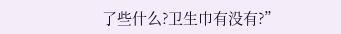了些什么?卫生巾有没有?”